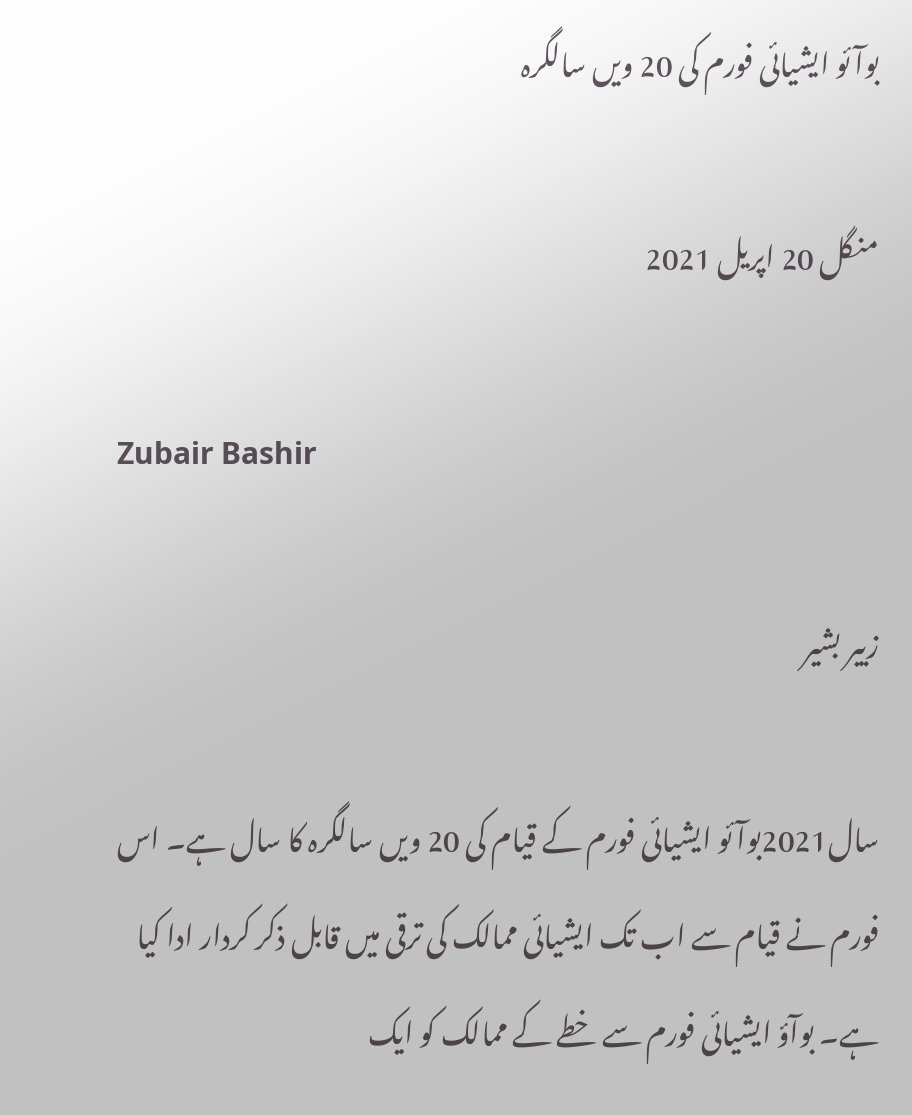بوآئو ایشیائی فورم کی 20 ویں سالگرہ

منگل 20 اپریل 2021

Zubair Bashir

زبیر بشیر

سال2021بوآئو ایشیائی فورم کے قیام کی 20 ویں سالگرہ کا سال ہے۔ اس فورم نے قیام سے اب تک ایشیائی ممالک کی ترقی میں قابل ذکر کردار ادا کیا ہے۔ بوآؤ ایشیائی فورم سے خطے کے ممالک کو ایک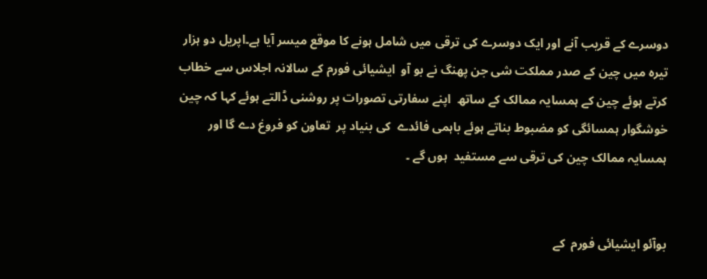دوسرے کے قریب آنے اور ایک دوسرے کی ترقی میں شامل ہونے کا موقع میسر آیا ہے۔اپریل دو ہزار تیرہ میں چین کے صدر مملکت شی جن پھنگ نے بو آو  ایشیائی فورم کے سالانہ اجلاس سے خطاب کرتے ہوئے چین کے ہمسایہ ممالک کے ساتھ  اپنے سفارتی تصورات پر روشنی ڈالتے ہوئے کہا کہ چین خوشگوار ہمسائگی کو مضبوط بناتے ہوئے باہمی فائدے  کی بنیاد پر  تعاون کو فروغ دے گا اور  ہمسایہ ممالک چین کی ترقی سے مستفید  ہوں گے ۔


بوآئو ایشیائی فورم  کے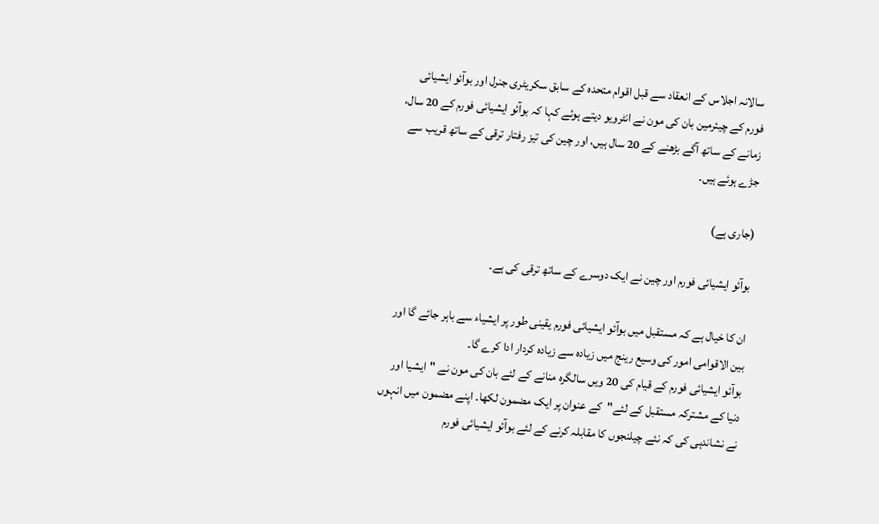سالانہ اجلاس کے انعقاد سے قبل اقوام متحدہ کے سابق سکریٹری جنرل اور بوآئو ایشیائی فورم کے چیئرمین بان کی مون نے انٹرویو دیتے ہوئے کہا کہ بوآئو ایشیائی فورم کے 20 سال، زمانے کے ساتھ آگے بڑھنے کے 20 سال ہیں، اور چین کی تیز رفتار ترقی کے ساتھ قریب سے جڑے ہوئے ہیں۔

(جاری ہے)

بوآئو ایشیائی فورم اور چین نے ایک دوسرے کے ساتھ ترقی کی ہے۔

ان کا خیال ہے کہ مستقبل میں بوآئو ایشیائی فورم یقینی طور پر ایشیاء سے باہر جائے گا اور بین الاقوامی امور کی وسیع رینج میں زیادہ سے زیادہ کردار ادا کرے گا۔
بوآئو ایشیائی فورم کے قیام کی 20 ویں سالگرہ منانے کے لئے بان کی مون نے "ایشیا اور دنیا کے مشترکہ مستقبل کے لئے"کے عنوان پر ایک مضمون لکھا۔ اپنے مضمون میں انہوں نے نشاندہی کی کہ نئے چیلنجوں کا مقابلہ کرنے کے لئے بوآئو ایشیائی فورم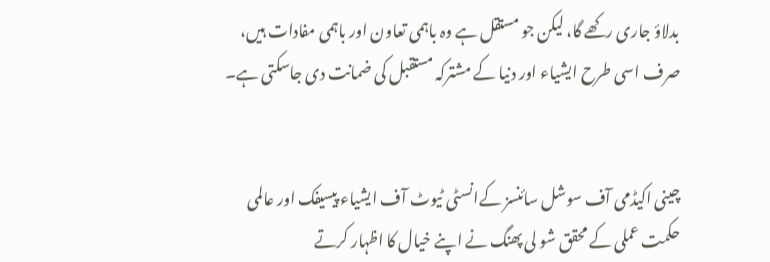بدلاؤ جاری رکھے گا، لیکن جو مستقل ہے وہ باہمی تعاون اور باہمی مفادات ہیں، صرف اسی طرح ایشیاء اور دنیا کے مشترکہ مستقبل کی ضمانت دی جاسکتی ہے۔


چینی اکیڈمی آف سوشل سائنسز کےانسٹی ٹیوٹ آف ایشیاء پیسیفک اور عالمی حکمت عملی کے محقق شو لی پھنگ نے اپنے خیال کا اظہار کرتے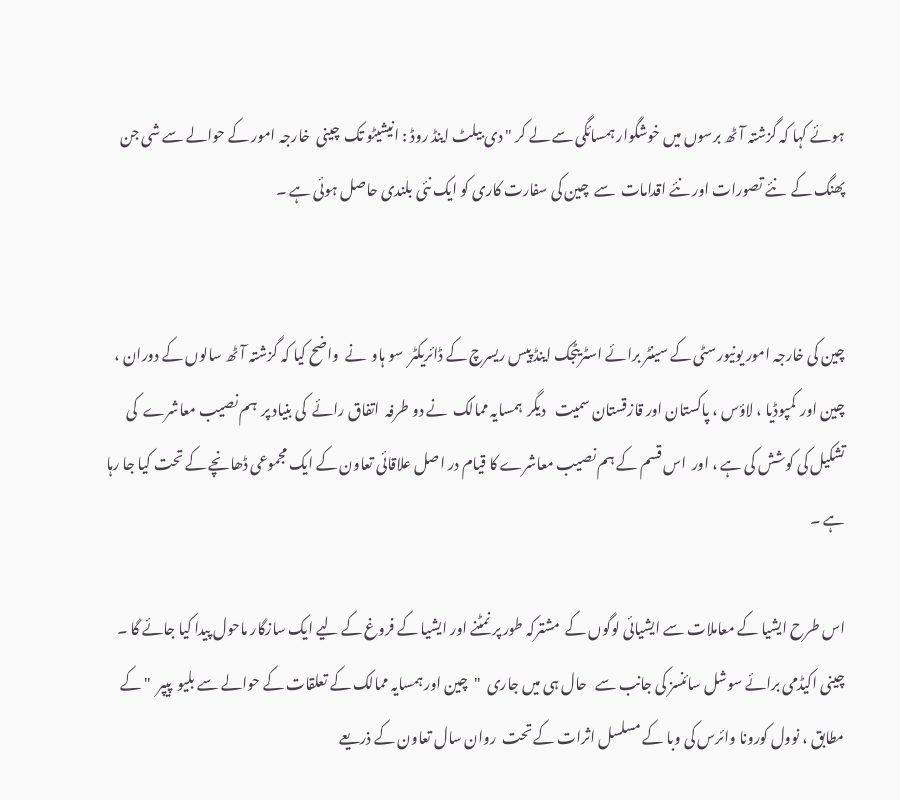ہوئے کہا کہ گزشتہ آٹھ برسوں میں خوشگوار ہمسائگی سے لے کر " دی بیلٹ اینڈ روڈ : انیشیٹو تک  چینی  خارجہ امور کے حوالے سے شی جن پھنگ کے  نئے تصورات اور نئے اقدامات  سے  چین کی سفارت کاری کو ایک نئی بلندی حاصل ہوئی ہے ۔


چین کی خارجہ امور یونیورسٹی کے سینٹر برائے اسٹریٹجک اینڈ پیس ریسرچ کے ڈائریکٹر  سو ہاو  نے  واضح کیا کہ گزشتہ آٹھ سالوں کے دوران ، چین اور  کمپوڈیا ، لاؤس ، پاکستان اور قازقستان سمیت   دیگر  ہمسایہ ممالک  نے دو طرفہ  اتفاق رائے  کی بنیاد پر  ہم نصیب معاشرے  کی تشکیل کی کوشش کی ہے ، اور  اس قسم کے ہم نصیب معاشرے کا قیام در اصل علاقائی تعاون کے ایک مجموعی ڈھانچے کے تحت کیا جا رہا ہے ۔

اس طرح ایشیا کے معاملات سے ایشیائی لوگوں کے  مشترکہ طور پر نمٹنے اور ایشیا کے فروغ کے لیے ایک سازگار ماحول پیدا کیا جائے گا ۔
چینی اکیڈمی برائے سوشل سائنسز کی جانب سے   حال ہی میں جاری  "  چین اور ہمسایہ ممالک کے تعلقات کے حوالے سے بلیو  پیپر  " کے مطابق ، نوول کورونا وائرس کی وبا کے مسلسل اثرات کے تحت  روان سال تعاون کے ذریعے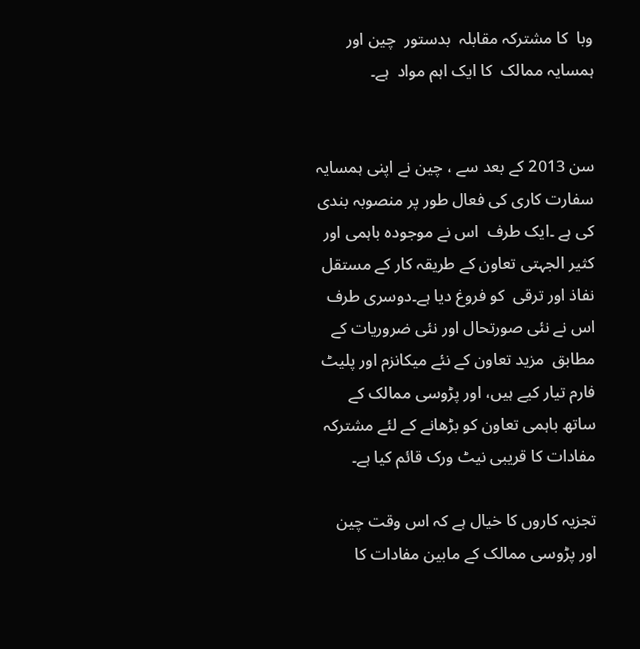وبا  کا مشترکہ مقابلہ  بدستور  چین اور ہمسایہ ممالک  کا ایک اہم مواد  ہے۔


سن 2013 کے بعد سے ، چین نے اپنی ہمسایہ سفارت کاری کی فعال طور پر منصوبہ بندی کی ہے ۔ایک طرف  اس نے موجودہ باہمی اور کثیر الجہتی تعاون کے طریقہ کار کے مستقل نفاذ اور ترقی  کو فروغ دیا ہے۔دوسری طرف اس نے نئی صورتحال اور نئی ضروریات کے مطابق  مزید تعاون کے نئے میکانزم اور پلیٹ فارم تیار کیے ہیں، اور پڑوسی ممالک کے ساتھ باہمی تعاون کو بڑھانے کے لئے مشترکہ مفادات کا قریبی نیٹ ورک قائم کیا ہے۔

تجزیہ کاروں کا خیال ہے کہ اس وقت چین اور پڑوسی ممالک کے مابین مفادات کا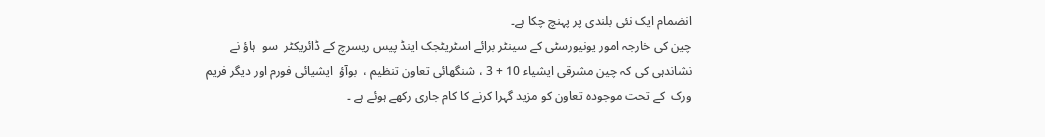انضمام ایک نئی بلندی پر پہنچ چکا ہے۔
چین کی خارجہ امور یونیورسٹی کے سینٹر برائے اسٹریٹجک اینڈ پیس ریسرچ کے ڈائریکٹر  سو  ہاؤ نے نشاندہی کی کہ چین مشرقی ایشیاء 10 + 3 ، شنگھائی تعاون تنظیم ،  بوآؤ  ایشیائی فورم اور دیگر فریم ورک  کے تحت موجودہ تعاون کو مزید گہرا کرنے کا کام جاری رکھے ہوئے ہے ۔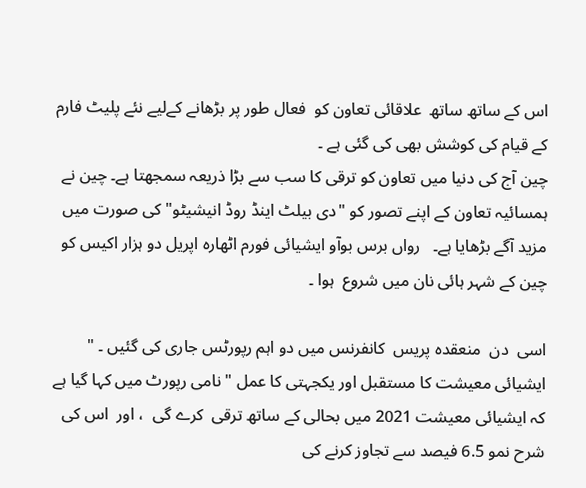اس کے ساتھ ساتھ  علاقائی تعاون کو  فعال طور پر بڑھانے کےلیے نئے پلیٹ فارم کے قیام کی کوشش بھی کی گئی ہے ۔
چین آج کی دنیا میں تعاون کو ترقی کا سب سے بڑا ذریعہ سمجھتا ہے۔ چین نے ہمسائیہ تعاون کے اپنے تصور کو "دی بیلٹ اینڈ روڈ انیشیٹو" کی صورت میں مزید آگے بڑھایا ہے۔   رواں برس بوآو ایشیائی فورم اٹھارہ اپریل دو ہزار اکیس کو  چین کے شہر ہائی نان میں شروع  ہوا ۔

اسی  دن  منعقدہ پریس  کانفرنس میں دو اہم رپورٹس جاری کی گئیں ۔ " ایشیائی معیشت کا مستقبل اور یکجہتی کا عمل " نامی رپورٹ میں کہا گیا ہے کہ ایشیائی معیشت 2021 میں بحالی کے ساتھ ترقی  کرے گی  ، اور  اس کی  شرح نمو 6.5 فیصد سے تجاوز کرنے کی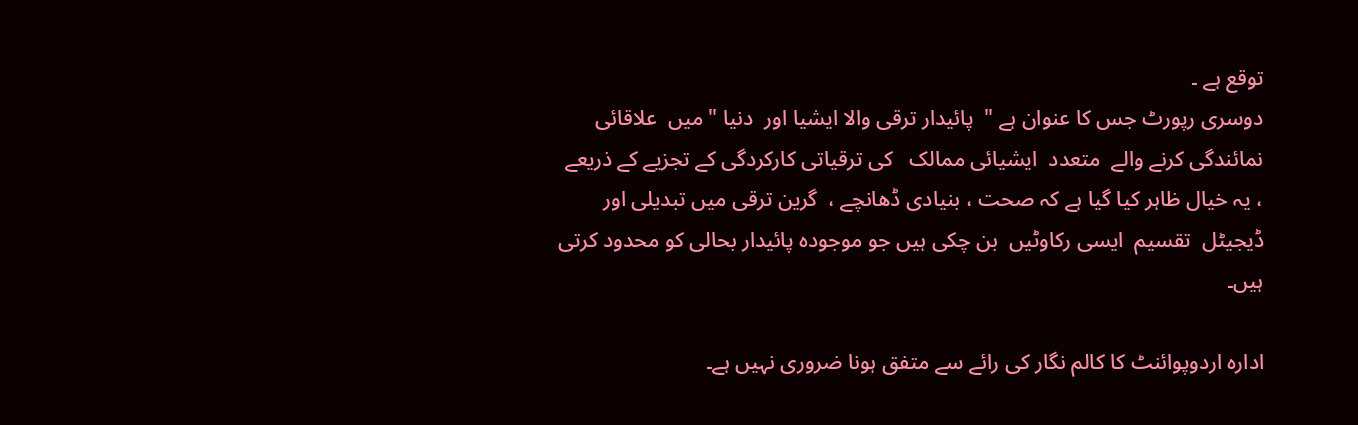توقع ہے ۔
دوسری رپورٹ جس کا عنوان ہے "  پائیدار ترقی والا ایشیا اور  دنیا " میں  علاقائی  نمائندگی کرنے والے  متعدد  ایشیائی ممالک   کی ترقیاتی کارکردگی کے تجزیے کے ذریعے ، یہ خیال ظاہر کیا گیا ہے کہ صحت ، بنیادی ڈھانچے ،  گرین ترقی میں تبدیلی اور ڈیجیٹل  تقسیم  ایسی رکاوٹیں  بن چکی ہیں جو موجودہ پائیدار بحالی کو محدود کرتی ہیں۔

ادارہ اردوپوائنٹ کا کالم نگار کی رائے سے متفق ہونا ضروری نہیں ہے۔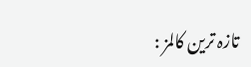تازہ ترین کالمز :